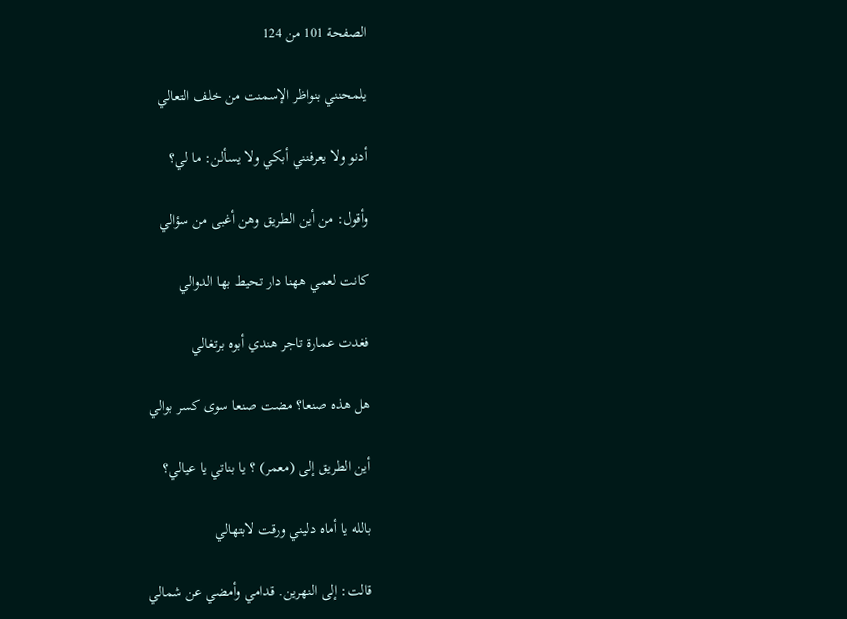الصفحة 101 من 124

يلمحنني بنواظر الإسمنت من خلف التعالي

أدنو ولا يعرفنني أبكي ولا يسألن: ما لي؟

وأقول: من أين الطريق وهن أغبى من سؤالي

كانت لعمي ههنا دار تحيط بها الدوالي

فغدت عمارة تاجر هندي أبوه برتغالي

هل هذه صنعا؟ مضت صنعا سوى كسر بوالي

أين الطريق إلى (معمر) ؟ يا بناتي يا عيالي؟

بالله يا أماه دليني ورقت لابتهالي

قالت: إلى النهرين. قدامي وأمضي عن شمالي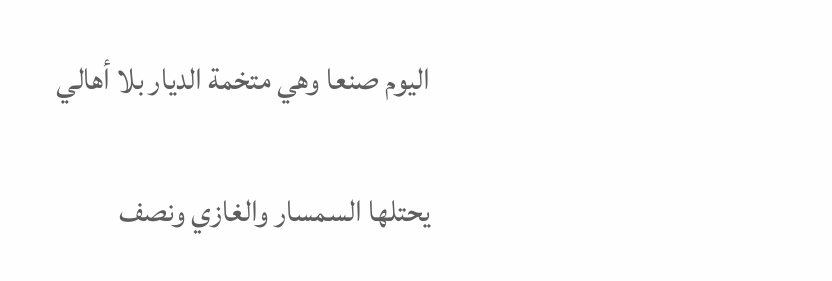اليوم صنعا وهي متخمة الديار بلا أهالي

يحتلها السمسار والغازي ونصف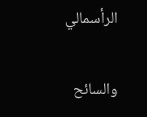الرأسمالي

والسائح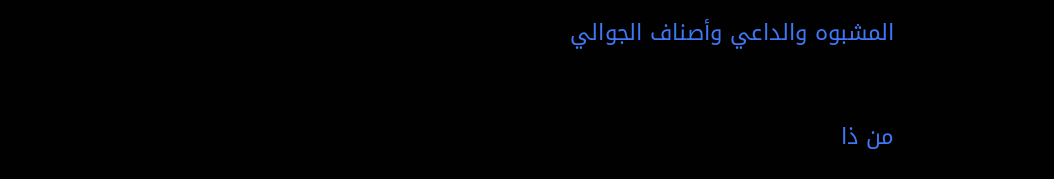المشبوه والداعي وأصناف الجوالي

من ذا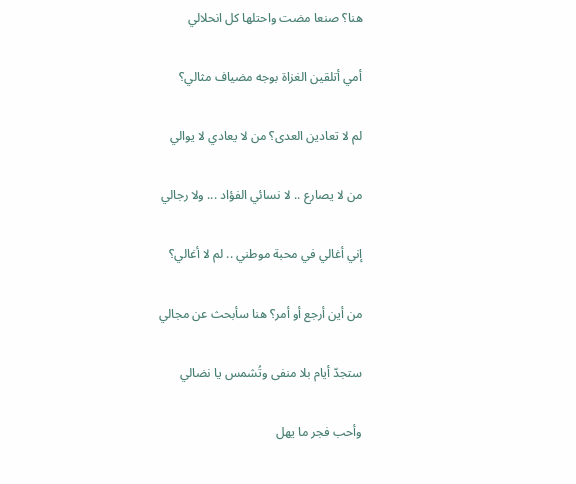هنا؟ صنعا مضت واحتلها كل انحلالي

أمي أتلقين الغزاة بوجه مضياف مثالي؟

لم لا تعادين العدى؟ من لا يعادي لا يوالي

من لا يصارع .. لا نسائي الفؤاد ... ولا رجالي

إني أغالي في محبة موطني .. لم لا أغالي؟

من أين أرجع أو أمر؟ هنا سأبحث عن مجالي

ستجدّ أيام بلا منفى وتُشمس يا نضالي

وأحب فجر ما يهل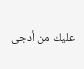عليك من أدجى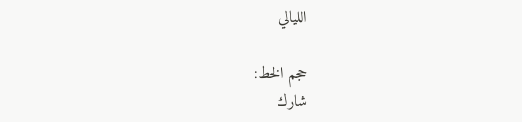الليالي

حجم الخط:
شارك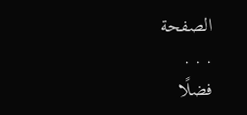الصفحة
. . .
فضلًا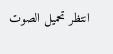انتظر تحميل الصوت